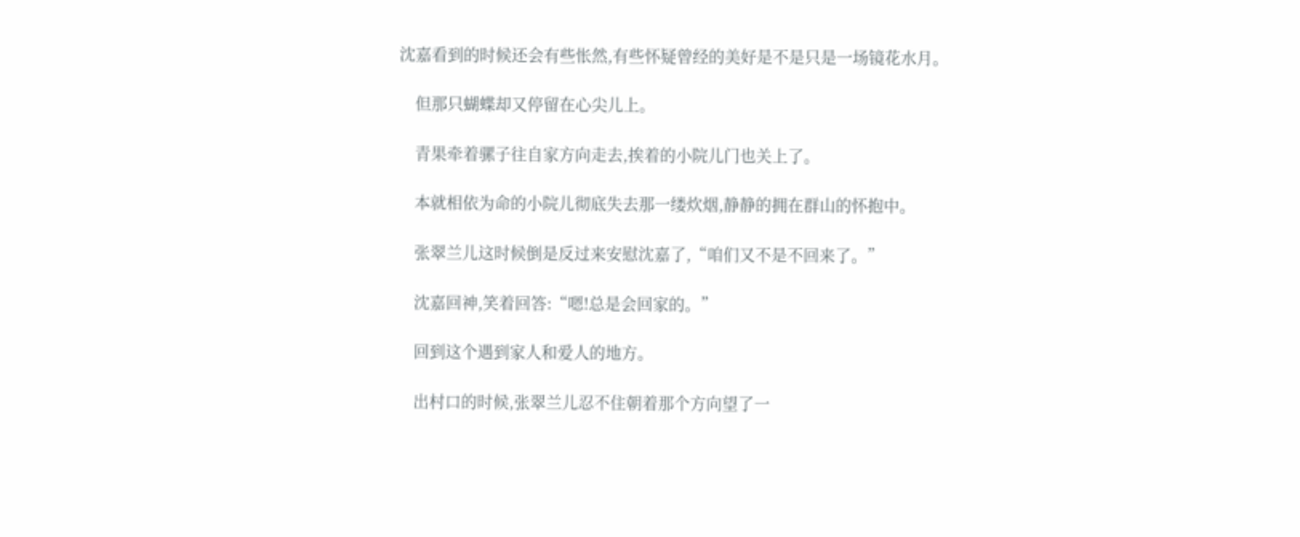沈嘉看到的时候还会有些怅然,有些怀疑曾经的美好是不是只是一场镜花水月。

    但那只蝴蝶却又停留在心尖儿上。

    青果牵着骡子往自家方向走去,挨着的小院儿门也关上了。

    本就相依为命的小院儿彻底失去那一缕炊烟,静静的拥在群山的怀抱中。

    张翠兰儿这时候倒是反过来安慰沈嘉了,“咱们又不是不回来了。”

    沈嘉回神,笑着回答:“嗯!总是会回家的。”

    回到这个遇到家人和爱人的地方。

    出村口的时候,张翠兰儿忍不住朝着那个方向望了一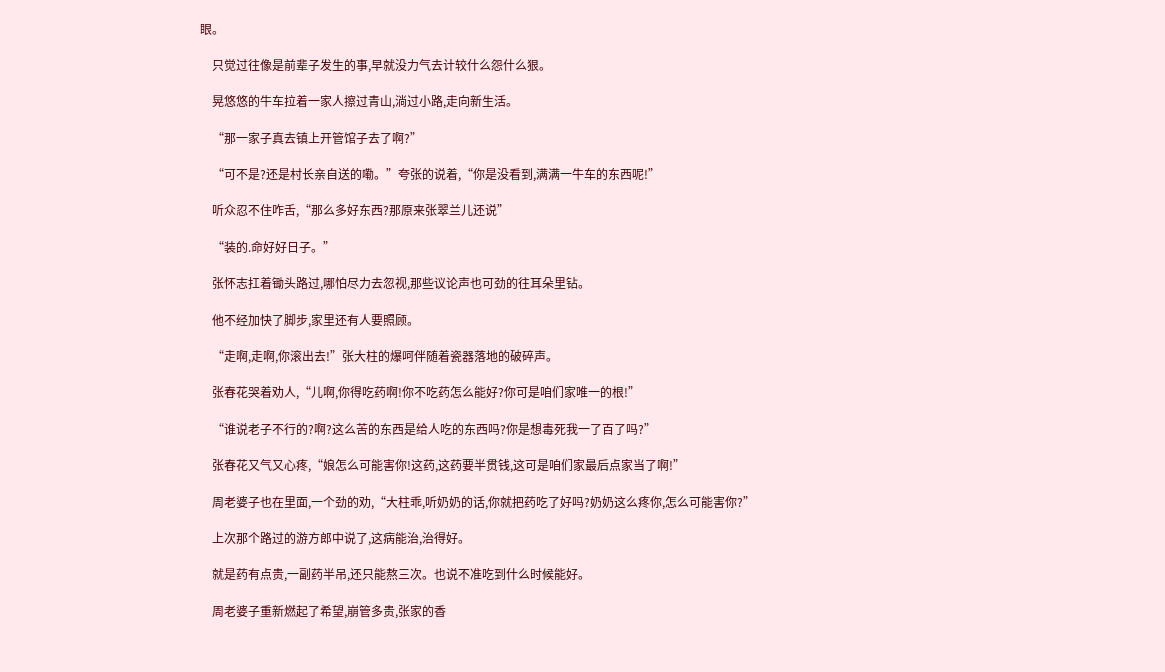眼。

    只觉过往像是前辈子发生的事,早就没力气去计较什么怨什么狠。

    晃悠悠的牛车拉着一家人擦过青山,淌过小路,走向新生活。

    “那一家子真去镇上开管馆子去了啊?”

    “可不是?还是村长亲自送的嘞。”夸张的说着,“你是没看到,满满一牛车的东西呢!”

    听众忍不住咋舌,“那么多好东西?那原来张翠兰儿还说”

    “装的.命好好日子。”

    张怀志扛着锄头路过,哪怕尽力去忽视,那些议论声也可劲的往耳朵里钻。

    他不经加快了脚步,家里还有人要照顾。

    “走啊,走啊,你滚出去!”张大柱的爆呵伴随着瓷器落地的破碎声。

    张春花哭着劝人,“儿啊,你得吃药啊!你不吃药怎么能好?你可是咱们家唯一的根!”

    “谁说老子不行的?啊?这么苦的东西是给人吃的东西吗?你是想毒死我一了百了吗?”

    张春花又气又心疼,“娘怎么可能害你!这药,这药要半贯钱,这可是咱们家最后点家当了啊!”

    周老婆子也在里面,一个劲的劝,“大柱乖,听奶奶的话,你就把药吃了好吗?奶奶这么疼你,怎么可能害你?”

    上次那个路过的游方郎中说了,这病能治,治得好。

    就是药有点贵,一副药半吊,还只能熬三次。也说不准吃到什么时候能好。

    周老婆子重新燃起了希望,崩管多贵,张家的香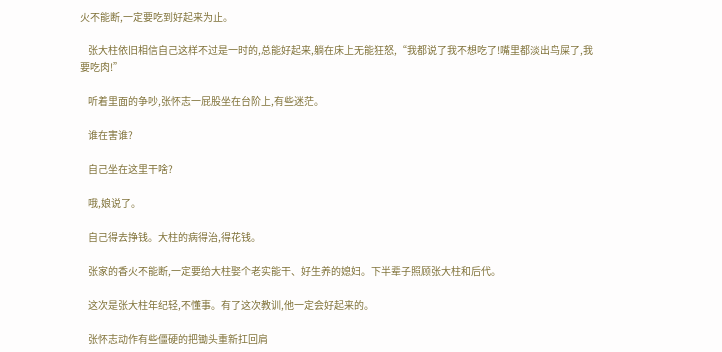火不能断,一定要吃到好起来为止。

    张大柱依旧相信自己这样不过是一时的,总能好起来,躺在床上无能狂怒,“我都说了我不想吃了!嘴里都淡出鸟屎了,我要吃肉!”

    听着里面的争吵,张怀志一屁股坐在台阶上,有些迷茫。

    谁在害谁?

    自己坐在这里干啥?

    哦,娘说了。

    自己得去挣钱。大柱的病得治,得花钱。

    张家的香火不能断,一定要给大柱娶个老实能干、好生养的媳妇。下半辈子照顾张大柱和后代。

    这次是张大柱年纪轻,不懂事。有了这次教训,他一定会好起来的。

    张怀志动作有些僵硬的把锄头重新扛回肩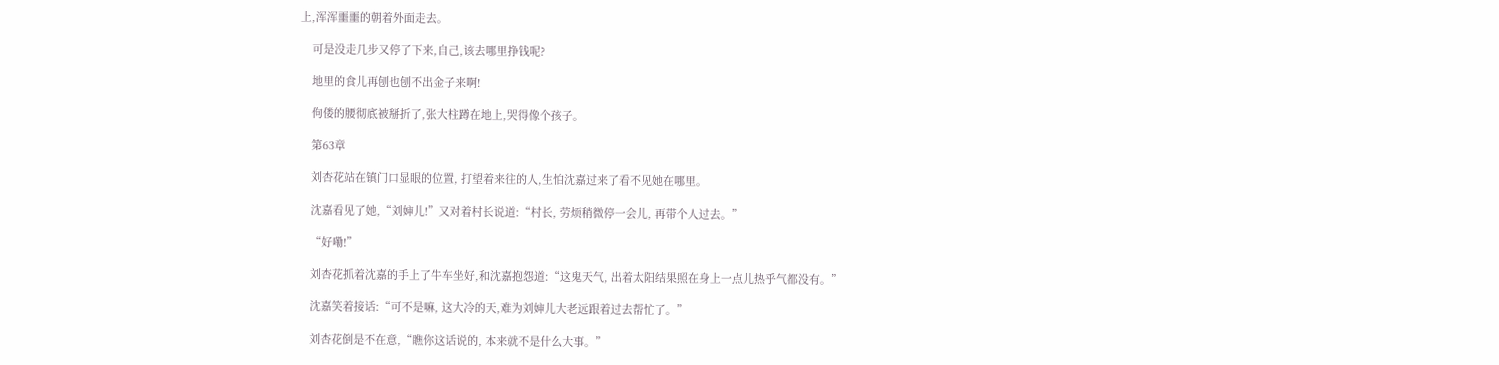上,浑浑噩噩的朝着外面走去。

    可是没走几步又停了下来,自己,该去哪里挣钱呢?

    地里的食儿再刨也刨不出金子来啊!

    佝偻的腰彻底被掰折了,张大柱蹲在地上,哭得像个孩子。

    第63章

    刘杏花站在镇门口显眼的位置, 打望着来往的人,生怕沈嘉过来了看不见她在哪里。

    沈嘉看见了她,“刘婶儿!”又对着村长说道:“村长, 劳烦稍微停一会儿, 再带个人过去。”

    “好嘞!”

    刘杏花抓着沈嘉的手上了牛车坐好,和沈嘉抱怨道:“这鬼天气, 出着太阳结果照在身上一点儿热乎气都没有。”

    沈嘉笑着接话:“可不是嘛, 这大冷的天,难为刘婶儿大老远跟着过去帮忙了。”

    刘杏花倒是不在意,“瞧你这话说的, 本来就不是什么大事。”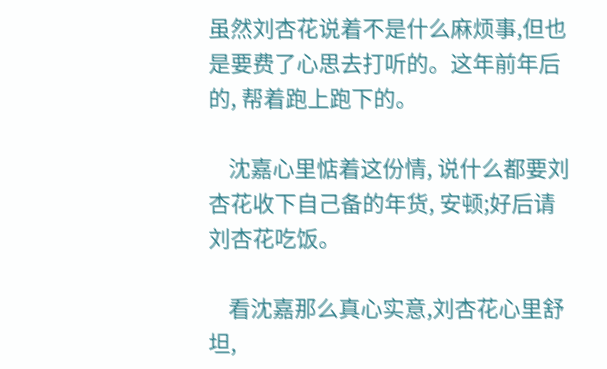虽然刘杏花说着不是什么麻烦事,但也是要费了心思去打听的。这年前年后的, 帮着跑上跑下的。

    沈嘉心里惦着这份情, 说什么都要刘杏花收下自己备的年货, 安顿;好后请刘杏花吃饭。

    看沈嘉那么真心实意,刘杏花心里舒坦,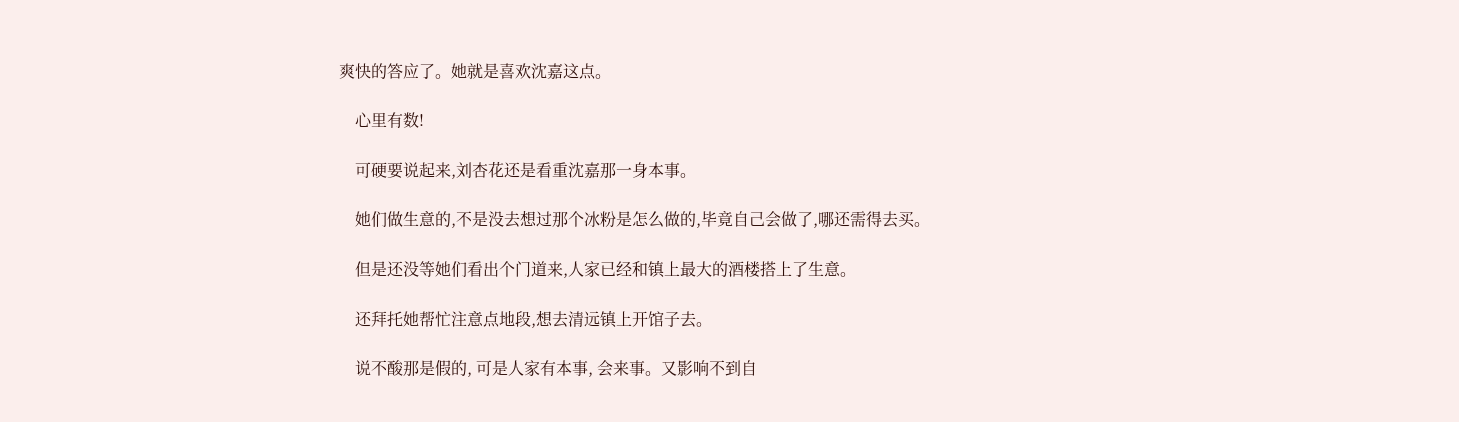爽快的答应了。她就是喜欢沈嘉这点。

    心里有数!

    可硬要说起来,刘杏花还是看重沈嘉那一身本事。

    她们做生意的,不是没去想过那个冰粉是怎么做的,毕竟自己会做了,哪还需得去买。

    但是还没等她们看出个门道来,人家已经和镇上最大的酒楼搭上了生意。

    还拜托她帮忙注意点地段,想去清远镇上开馆子去。

    说不酸那是假的, 可是人家有本事, 会来事。又影响不到自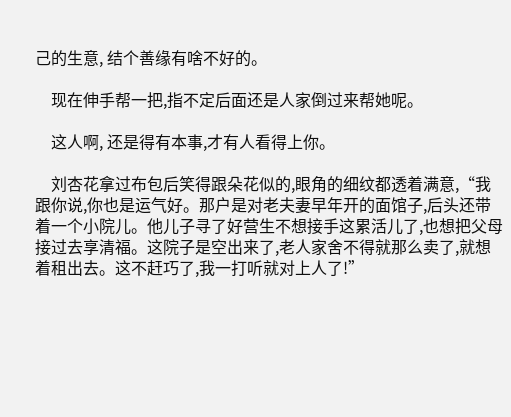己的生意, 结个善缘有啥不好的。

    现在伸手帮一把,指不定后面还是人家倒过来帮她呢。

    这人啊, 还是得有本事,才有人看得上你。

    刘杏花拿过布包后笑得跟朵花似的,眼角的细纹都透着满意,“我跟你说,你也是运气好。那户是对老夫妻早年开的面馆子,后头还带着一个小院儿。他儿子寻了好营生不想接手这累活儿了,也想把父母接过去享清福。这院子是空出来了,老人家舍不得就那么卖了,就想着租出去。这不赶巧了,我一打听就对上人了!”